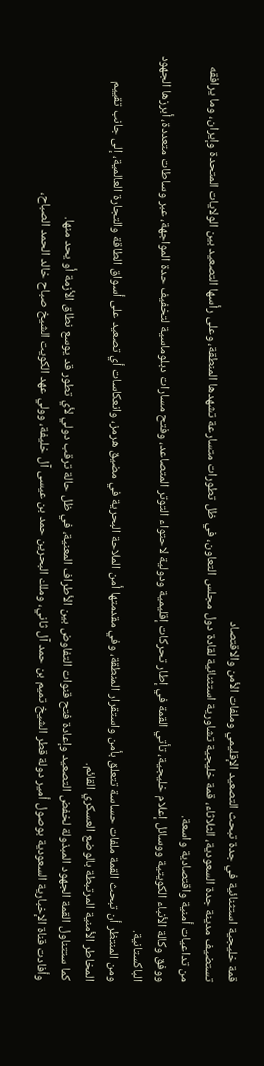قمة خليجية استثنائية في جدة تبحث التصعيد الإقليمي وملفات الأمن والاقتصاد
تستضيف مدينة جدة السعودية، الثلاثاء، قمة خليجية تشاورية استثنائية لقادة دول مجلس التعاون، في ظل تطورات متسارعة تشهدها المنطقة، وعلى رأسها التصعيد بين الولايات المتحدة وإيران، وما يرافقه من تداعيات أمنية واقتصادية واسعة.
ووفق وكالة الأنباء الكويتية ووسائل إعلام خليجية، تأتي القمة في إطار تحركات إقليمية ودولية لاحتواء التوتر المتصاعد، وفتح مسارات دبلوماسية لتخفيف حدة المواجهة، عبر وساطات متعددة، أبرزها الجهود الباكستانية.
ومن المنتظر أن تبحث القمة ملفات حساسة تتعلق بأمن واستقرار المنطقة، وفي مقدمتها أمن الملاحة البحرية في مضيق هرمز، وانعكاسات أي تصعيد على أسواق الطاقة والتجارة العالمية، إلى جانب تقييم المخاطر الأمنية المرتبطة بالوضع العسكري القائم.
كما ستتناول القمة الجهود المبذولة لخفض التصعيد وإعادة فتح قنوات التفاوض بين الأطراف المعنية، في ظل حالة ترقب دولي لأي تطور قد يوسع نطاق الأزمة أو يحد منها.
وأفادت قناة الإخبارية السعودية بوصول أمير دولة قطر الشيخ تميم بن حمد آل ثاني، وملك البحرين حمد بن عيسى آل خليفة، وولي عهد الكويت الشيخ صباح خالد الحمد الصباح،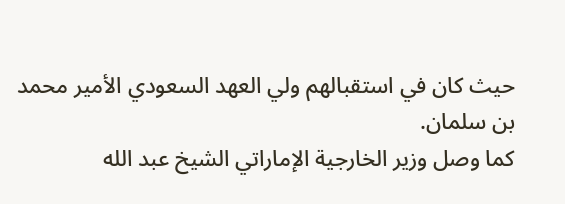حيث كان في استقبالهم ولي العهد السعودي الأمير محمد بن سلمان.
كما وصل وزير الخارجية الإماراتي الشيخ عبد الله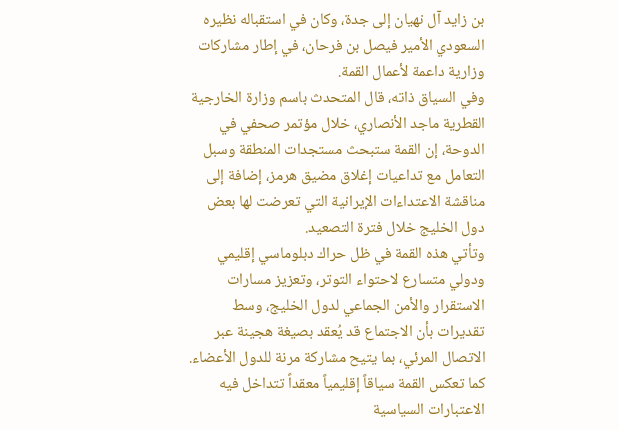بن زايد آل نهيان إلى جدة، وكان في استقباله نظيره السعودي الأمير فيصل بن فرحان، في إطار مشاركات وزارية داعمة لأعمال القمة.
وفي السياق ذاته، قال المتحدث باسم وزارة الخارجية القطرية ماجد الأنصاري، خلال مؤتمر صحفي في الدوحة، إن القمة ستبحث مستجدات المنطقة وسبل التعامل مع تداعيات إغلاق مضيق هرمز، إضافة إلى مناقشة الاعتداءات الإيرانية التي تعرضت لها بعض دول الخليج خلال فترة التصعيد.
وتأتي هذه القمة في ظل حراك دبلوماسي إقليمي ودولي متسارع لاحتواء التوتر، وتعزيز مسارات الاستقرار والأمن الجماعي لدول الخليج، وسط تقديرات بأن الاجتماع قد يُعقد بصيغة هجينة عبر الاتصال المرئي، بما يتيح مشاركة مرنة للدول الأعضاء.
كما تعكس القمة سياقاً إقليمياً معقداً تتداخل فيه الاعتبارات السياسية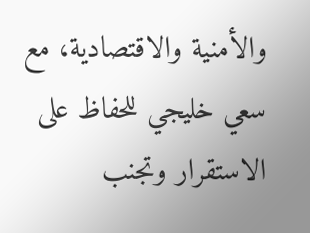والأمنية والاقتصادية، مع سعي خليجي للحفاظ على الاستقرار وتجنب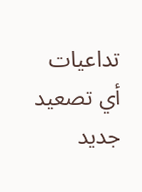تداعيات أي تصعيد جديد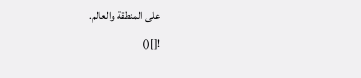على المنطقة والعالم.
![]()